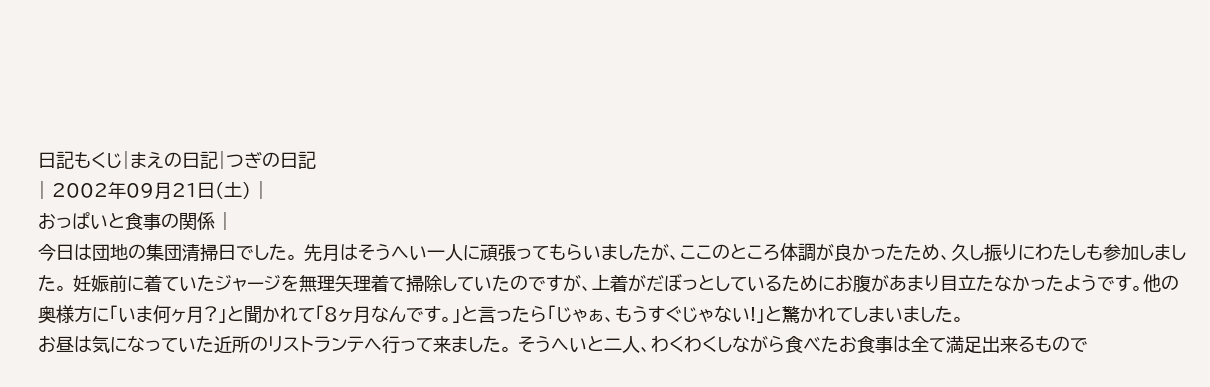日記もくじ|まえの日記|つぎの日記
| 2002年09月21日(土) |
おっぱいと食事の関係 |
今日は団地の集団清掃日でした。 先月はそうへい一人に頑張ってもらいましたが、ここのところ体調が良かったため、久し振りにわたしも参加しました。 妊娠前に着ていたジャージを無理矢理着て掃除していたのですが、上着がだぼっとしているためにお腹があまり目立たなかったようです。他の奥様方に「いま何ヶ月?」と聞かれて「8ヶ月なんです。」と言ったら「じゃぁ、もうすぐじゃない!」と驚かれてしまいました。
お昼は気になっていた近所のリストランテへ行って来ました。 そうへいと二人、わくわくしながら食べたお食事は全て満足出来るもので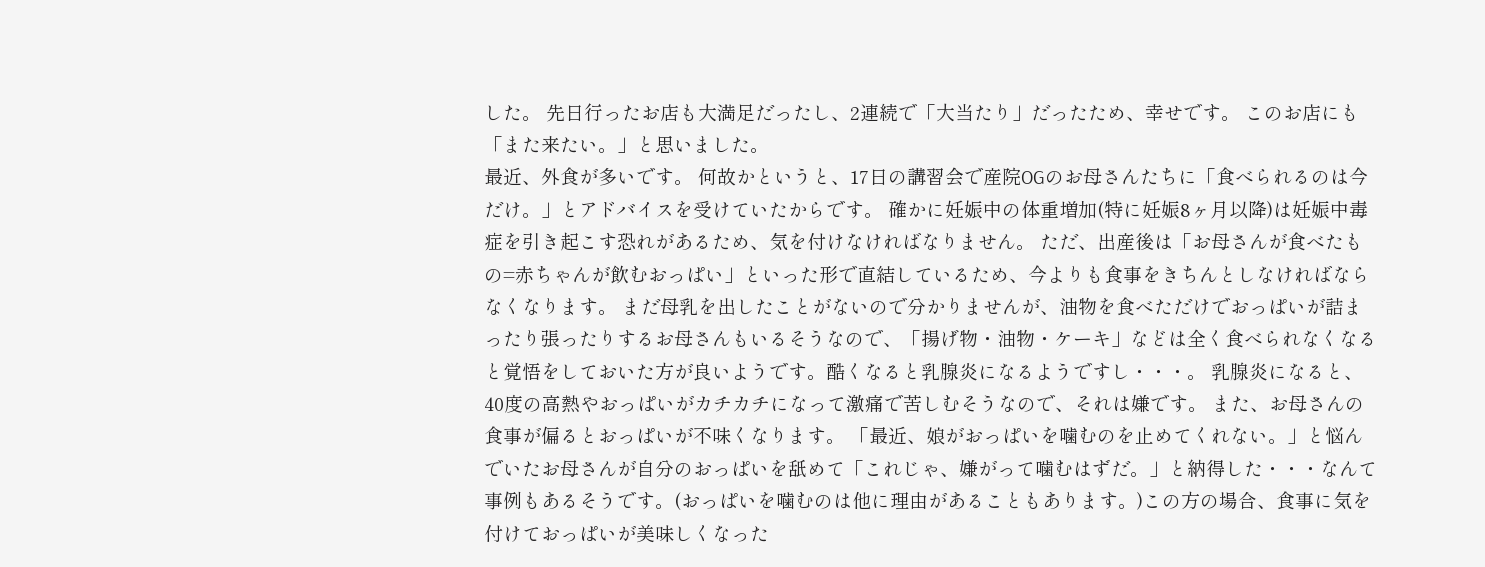した。 先日行ったお店も大満足だったし、2連続で「大当たり」だったため、幸せです。 このお店にも「また来たい。」と思いました。
最近、外食が多いです。 何故かというと、17日の講習会で産院OGのお母さんたちに「食べられるのは今だけ。」とアドバイスを受けていたからです。 確かに妊娠中の体重増加(特に妊娠8ヶ月以降)は妊娠中毒症を引き起こす恐れがあるため、気を付けなければなりません。 ただ、出産後は「お母さんが食べたもの=赤ちゃんが飲むおっぱい」といった形で直結しているため、今よりも食事をきちんとしなければならなくなります。 まだ母乳を出したことがないので分かりませんが、油物を食べただけでおっぱいが詰まったり張ったりするお母さんもいるそうなので、「揚げ物・油物・ケーキ」などは全く食べられなくなると覚悟をしておいた方が良いようです。酷くなると乳腺炎になるようですし・・・。 乳腺炎になると、40度の高熱やおっぱいがカチカチになって激痛で苦しむそうなので、それは嫌です。 また、お母さんの食事が偏るとおっぱいが不味くなります。 「最近、娘がおっぱいを噛むのを止めてくれない。」と悩んでいたお母さんが自分のおっぱいを舐めて「これじゃ、嫌がって噛むはずだ。」と納得した・・・なんて事例もあるそうです。(おっぱいを噛むのは他に理由があることもあります。)この方の場合、食事に気を付けておっぱいが美味しくなった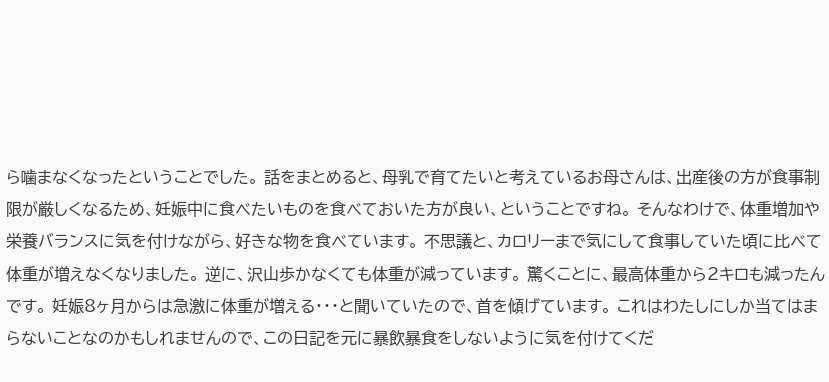ら噛まなくなったということでした。 話をまとめると、母乳で育てたいと考えているお母さんは、出産後の方が食事制限が厳しくなるため、妊娠中に食べたいものを食べておいた方が良い、ということですね。 そんなわけで、体重増加や栄養バランスに気を付けながら、好きな物を食べています。 不思議と、カロリーまで気にして食事していた頃に比べて体重が増えなくなりました。 逆に、沢山歩かなくても体重が減っています。 驚くことに、最高体重から2キロも減ったんです。 妊娠8ヶ月からは急激に体重が増える・・・と聞いていたので、首を傾げています。 これはわたしにしか当てはまらないことなのかもしれませんので、この日記を元に暴飲暴食をしないように気を付けてくだ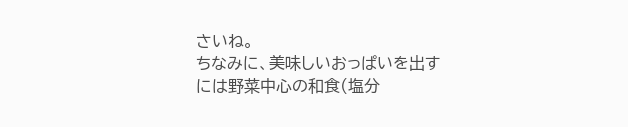さいね。
ちなみに、美味しいおっぱいを出すには野菜中心の和食(塩分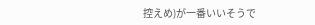控えめ)が一番いいそうで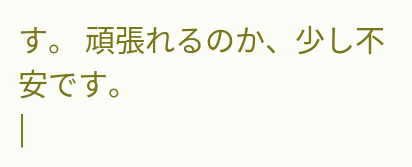す。 頑張れるのか、少し不安です。
|